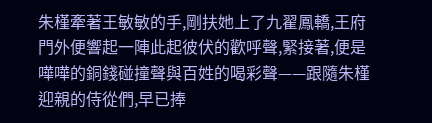朱槿牽著王敏敏的手,剛扶她上了九翟鳳轎,王府門外便響起一陣此起彼伏的歡呼聲,緊接著,便是嘩嘩的銅錢碰撞聲與百姓的喝彩聲——跟隨朱槿迎親的侍從們,早已捧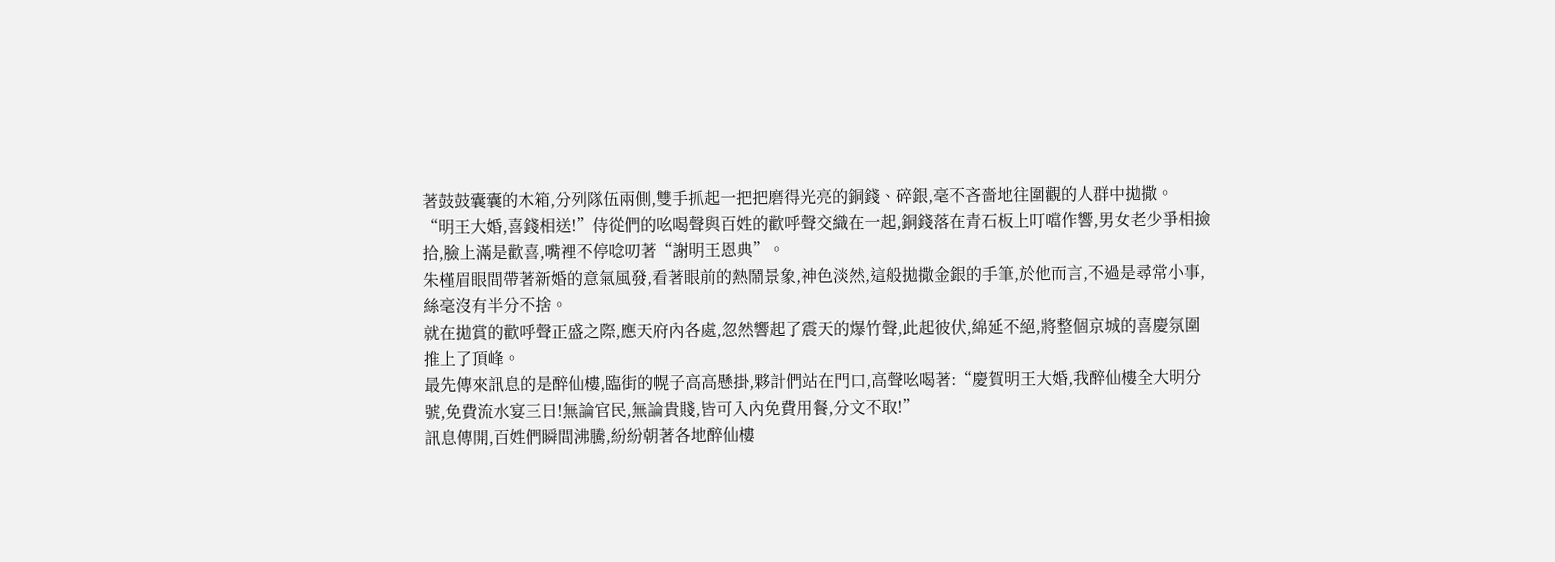著鼓鼓囊囊的木箱,分列隊伍兩側,雙手抓起一把把磨得光亮的銅錢、碎銀,毫不吝嗇地往圍觀的人群中拋撒。
“明王大婚,喜錢相送!”侍從們的吆喝聲與百姓的歡呼聲交織在一起,銅錢落在青石板上叮噹作響,男女老少爭相撿拾,臉上滿是歡喜,嘴裡不停唸叨著“謝明王恩典”。
朱槿眉眼間帶著新婚的意氣風發,看著眼前的熱鬧景象,神色淡然,這般拋撒金銀的手筆,於他而言,不過是尋常小事,絲毫沒有半分不捨。
就在拋賞的歡呼聲正盛之際,應天府內各處,忽然響起了震天的爆竹聲,此起彼伏,綿延不絕,將整個京城的喜慶氛圍推上了頂峰。
最先傳來訊息的是醉仙樓,臨街的幌子高高懸掛,夥計們站在門口,高聲吆喝著:“慶賀明王大婚,我醉仙樓全大明分號,免費流水宴三日!無論官民,無論貴賤,皆可入內免費用餐,分文不取!”
訊息傳開,百姓們瞬間沸騰,紛紛朝著各地醉仙樓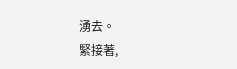湧去。
緊接著,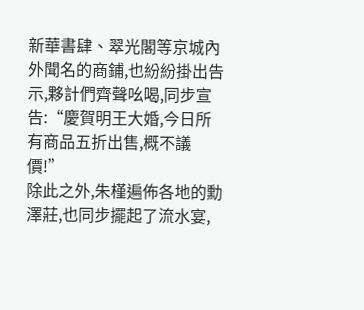新華書肆、翠光閣等京城內外聞名的商鋪,也紛紛掛出告示,夥計們齊聲吆喝,同步宣告:“慶賀明王大婚,今日所有商品五折出售,概不議價!”
除此之外,朱槿遍佈各地的勳澤莊,也同步擺起了流水宴,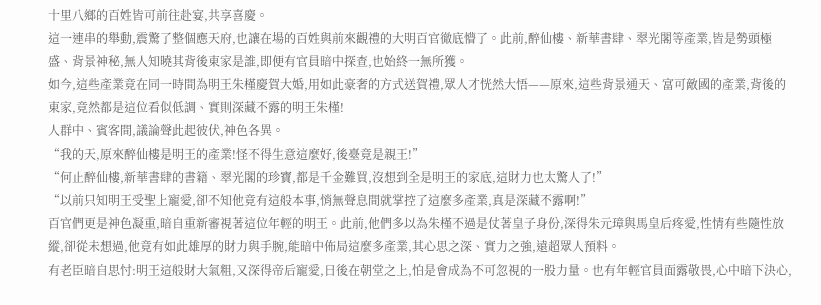十里八鄉的百姓皆可前往赴宴,共享喜慶。
這一連串的舉動,震驚了整個應天府,也讓在場的百姓與前來觀禮的大明百官徹底懵了。此前,醉仙樓、新華書肆、翠光閣等產業,皆是勢頭極盛、背景神秘,無人知曉其背後東家是誰,即便有官員暗中探查,也始終一無所獲。
如今,這些產業竟在同一時間為明王朱槿慶賀大婚,用如此豪奢的方式送賀禮,眾人才恍然大悟——原來,這些背景通天、富可敵國的產業,背後的東家,竟然都是這位看似低調、實則深藏不露的明王朱槿!
人群中、賓客間,議論聲此起彼伏,神色各異。
“我的天,原來醉仙樓是明王的產業!怪不得生意這麼好,後臺竟是親王!”
“何止醉仙樓,新華書肆的書籍、翠光閣的珍寶,都是千金難買,沒想到全是明王的家底,這財力也太驚人了!”
“以前只知明王受聖上寵愛,卻不知他竟有這般本事,悄無聲息間就掌控了這麼多產業,真是深藏不露啊!”
百官們更是神色凝重,暗自重新審視著這位年輕的明王。此前,他們多以為朱槿不過是仗著皇子身份,深得朱元璋與馬皇后疼愛,性情有些隨性放縱,卻從未想過,他竟有如此雄厚的財力與手腕,能暗中佈局這麼多產業,其心思之深、實力之強,遠超眾人預料。
有老臣暗自思忖:明王這般財大氣粗,又深得帝后寵愛,日後在朝堂之上,怕是會成為不可忽視的一股力量。也有年輕官員面露敬畏,心中暗下決心,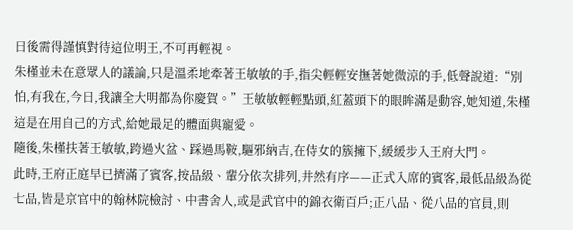日後需得謹慎對待這位明王,不可再輕視。
朱槿並未在意眾人的議論,只是溫柔地牽著王敏敏的手,指尖輕輕安撫著她微涼的手,低聲說道:“別怕,有我在,今日,我讓全大明都為你慶賀。”王敏敏輕輕點頭,紅蓋頭下的眼眸滿是動容,她知道,朱槿這是在用自己的方式,給她最足的體面與寵愛。
隨後,朱槿扶著王敏敏,跨過火盆、踩過馬鞍,驅邪納吉,在侍女的簇擁下,緩緩步入王府大門。
此時,王府正庭早已擠滿了賓客,按品級、輩分依次排列,井然有序——正式入席的賓客,最低品級為從七品,皆是京官中的翰林院檢討、中書舍人,或是武官中的錦衣衛百戶;正八品、從八品的官員,則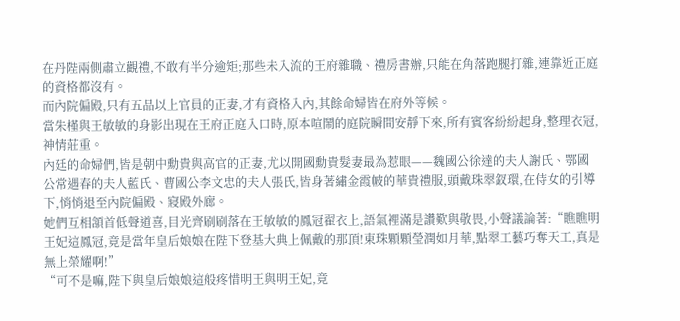在丹陛兩側肅立觀禮,不敢有半分逾矩;那些未入流的王府雜職、禮房書辦,只能在角落跑腿打雜,連靠近正庭的資格都沒有。
而內院偏殿,只有五品以上官員的正妻,才有資格入內,其餘命婦皆在府外等候。
當朱槿與王敏敏的身影出現在王府正庭入口時,原本喧鬧的庭院瞬間安靜下來,所有賓客紛紛起身,整理衣冠,神情莊重。
內廷的命婦們,皆是朝中勳貴與高官的正妻,尤以開國勳貴髮妻最為惹眼——魏國公徐達的夫人謝氏、鄂國公常遇春的夫人藍氏、曹國公李文忠的夫人張氏,皆身著繡金霞帔的華貴禮服,頭戴珠翠釵環,在侍女的引導下,悄悄退至內院偏殿、寢殿外廊。
她們互相頷首低聲道喜,目光齊刷刷落在王敏敏的鳳冠翟衣上,語氣裡滿是讚歎與敬畏,小聲議論著:“瞧瞧明王妃這鳳冠,竟是當年皇后娘娘在陛下登基大典上佩戴的那頂!東珠顆顆瑩潤如月華,點翠工藝巧奪天工,真是無上榮耀啊!”
“可不是嘛,陛下與皇后娘娘這般疼惜明王與明王妃,竟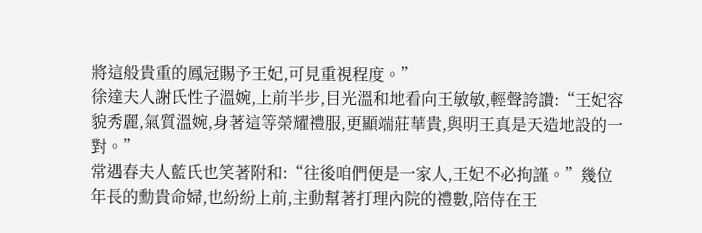將這般貴重的鳳冠賜予王妃,可見重視程度。”
徐達夫人謝氏性子溫婉,上前半步,目光溫和地看向王敏敏,輕聲誇讚:“王妃容貌秀麗,氣質溫婉,身著這等榮耀禮服,更顯端莊華貴,與明王真是天造地設的一對。”
常遇春夫人藍氏也笑著附和:“往後咱們便是一家人,王妃不必拘謹。”幾位年長的勳貴命婦,也紛紛上前,主動幫著打理內院的禮數,陪侍在王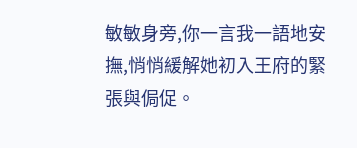敏敏身旁,你一言我一語地安撫,悄悄緩解她初入王府的緊張與侷促。